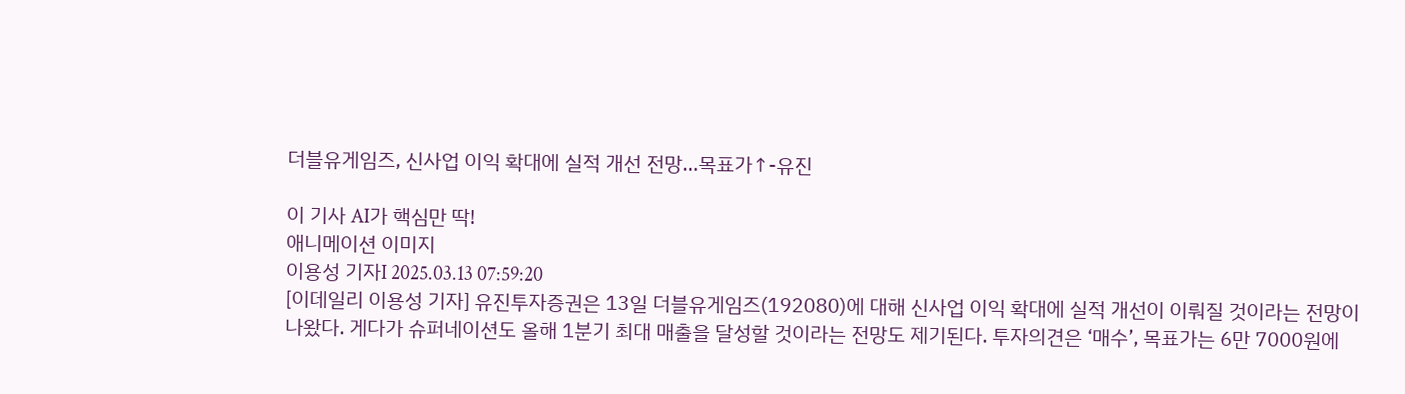더블유게임즈, 신사업 이익 확대에 실적 개선 전망…목표가↑-유진

이 기사 AI가 핵심만 딱!
애니메이션 이미지
이용성 기자I 2025.03.13 07:59:20
[이데일리 이용성 기자] 유진투자증권은 13일 더블유게임즈(192080)에 대해 신사업 이익 확대에 실적 개선이 이뤄질 것이라는 전망이 나왔다. 게다가 슈퍼네이션도 올해 1분기 최대 매출을 달성할 것이라는 전망도 제기된다. 투자의견은 ‘매수’, 목표가는 6만 7000원에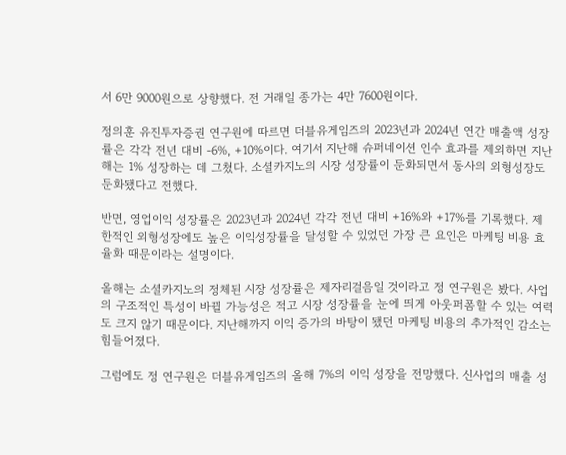서 6만 9000원으로 상향했다. 전 거래일 종가는 4만 7600원이다.

정의훈 유진투자증권 연구원에 따르면 더블유게임즈의 2023년과 2024년 연간 매출액 성장률은 각각 전년 대비 -6%, +10%이다. 여기서 지난해 슈퍼네이션 인수 효과를 제외하면 지난해는 1% 성장하는 데 그쳤다. 소셜카지노의 시장 성장률이 둔화되면서 동사의 외형성장도 둔화됐다고 전했다.

반면, 영업이익 성장률은 2023년과 2024년 각각 전년 대비 +16%와 +17%를 기록했다. 제한적인 외형성장에도 높은 이익성장률을 달성할 수 있었던 가장 큰 요인은 마케팅 비용 효율화 때문이라는 설명이다.

올해는 소셜카지노의 정체된 시장 성장률은 제자리걸음일 것이라고 정 연구원은 봤다. 사업의 구조적인 특성이 바뀔 가능성은 적고 시장 성장률을 눈에 띄게 아웃퍼폼할 수 있는 여력도 크지 않기 때문이다. 지난해까지 이익 증가의 바탕이 됐던 마케팅 비용의 추가적인 감소는 힘들어졌다.

그럼에도 정 연구원은 더블유게임즈의 올해 7%의 이익 성장을 전망했다. 신사업의 매출 성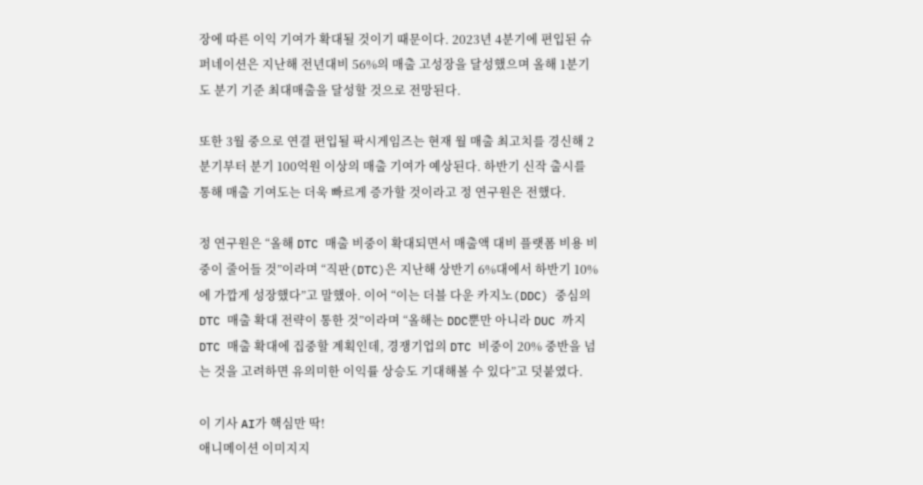장에 따른 이익 기여가 확대될 것이기 때문이다. 2023년 4분기에 편입된 슈퍼네이션은 지난해 전년대비 56%의 매출 고성장을 달성했으며 올해 1분기도 분기 기준 최대매출을 달성할 것으로 전망된다.

또한 3월 중으로 연결 편입될 팍시게임즈는 현재 월 매출 최고치를 경신해 2분기부터 분기 100억원 이상의 매출 기여가 예상된다. 하반기 신작 출시를 통해 매출 기여도는 더욱 빠르게 증가할 것이라고 정 연구원은 전했다.

정 연구원은 “올해 DTC 매출 비중이 확대되면서 매출액 대비 플랫폼 비용 비중이 줄어들 것”이라며 “직판(DTC)은 지난해 상반기 6%대에서 하반기 10%에 가깝게 성장했다”고 말했아. 이어 “이는 더블 다운 카지노(DDC) 중심의 DTC 매출 확대 전략이 통한 것”이라며 “올해는 DDC뿐만 아니라 DUC 까지 DTC 매출 확대에 집중할 계획인데, 경쟁기업의 DTC 비중이 20% 중반을 넘는 것을 고려하면 유의미한 이익률 상승도 기대해볼 수 있다”고 덧붙였다.

이 기사 AI가 핵심만 딱!
애니메이션 이미지지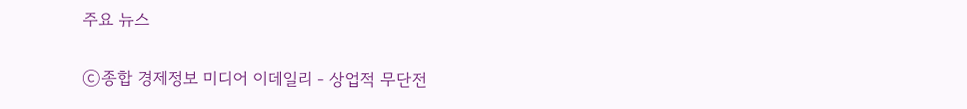주요 뉴스

ⓒ종합 경제정보 미디어 이데일리 - 상업적 무단전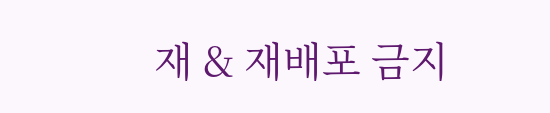재 & 재배포 금지